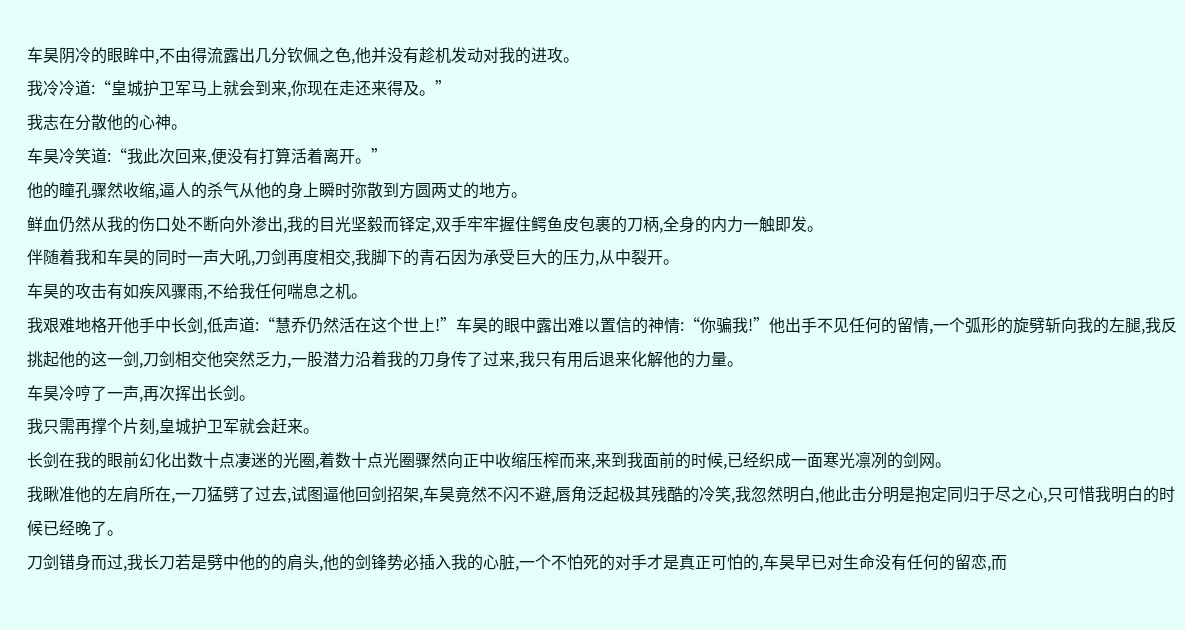车昊阴冷的眼眸中,不由得流露出几分钦佩之色,他并没有趁机发动对我的进攻。
我冷冷道:“皇城护卫军马上就会到来,你现在走还来得及。”
我志在分散他的心神。
车昊冷笑道:“我此次回来,便没有打算活着离开。”
他的瞳孔骤然收缩,逼人的杀气从他的身上瞬时弥散到方圆两丈的地方。
鲜血仍然从我的伤口处不断向外渗出,我的目光坚毅而铎定,双手牢牢握住鳄鱼皮包裹的刀柄,全身的内力一触即发。
伴随着我和车昊的同时一声大吼,刀剑再度相交,我脚下的青石因为承受巨大的压力,从中裂开。
车昊的攻击有如疾风骤雨,不给我任何喘息之机。
我艰难地格开他手中长剑,低声道:“慧乔仍然活在这个世上!”车昊的眼中露出难以置信的神情:“你骗我!”他出手不见任何的留情,一个弧形的旋劈斩向我的左腿,我反挑起他的这一剑,刀剑相交他突然乏力,一股潜力沿着我的刀身传了过来,我只有用后退来化解他的力量。
车昊冷哼了一声,再次挥出长剑。
我只需再撑个片刻,皇城护卫军就会赶来。
长剑在我的眼前幻化出数十点凄迷的光圈,着数十点光圈骤然向正中收缩压榨而来,来到我面前的时候,已经织成一面寒光凛冽的剑网。
我瞅准他的左肩所在,一刀猛劈了过去,试图逼他回剑招架,车昊竟然不闪不避,唇角泛起极其残酷的冷笑,我忽然明白,他此击分明是抱定同归于尽之心,只可惜我明白的时候已经晚了。
刀剑错身而过,我长刀若是劈中他的的肩头,他的剑锋势必插入我的心脏,一个不怕死的对手才是真正可怕的,车昊早已对生命没有任何的留恋,而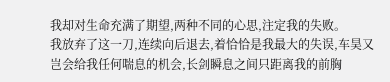我却对生命充满了期望,两种不同的心思,注定我的失败。
我放弃了这一刀,连续向后退去,着恰恰是我最大的失误,车昊又岂会给我任何喘息的机会,长剑瞬息之间只距离我的前胸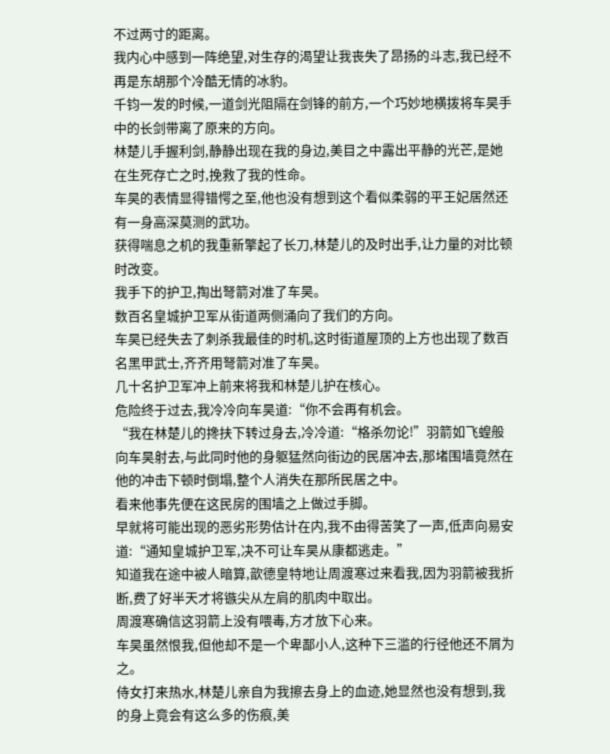不过两寸的距离。
我内心中感到一阵绝望,对生存的渴望让我丧失了昂扬的斗志,我已经不再是东胡那个冷酷无情的冰豹。
千钧一发的时候,一道剑光阻隔在剑锋的前方,一个巧妙地横拨将车昊手中的长剑带离了原来的方向。
林楚儿手握利剑,静静出现在我的身边,美目之中露出平静的光芒,是她在生死存亡之时,挽救了我的性命。
车昊的表情显得错愕之至,他也没有想到这个看似柔弱的平王妃居然还有一身高深莫测的武功。
获得喘息之机的我重新擎起了长刀,林楚儿的及时出手,让力量的对比顿时改变。
我手下的护卫,掏出弩箭对准了车昊。
数百名皇城护卫军从街道两侧涌向了我们的方向。
车昊已经失去了刺杀我最佳的时机,这时街道屋顶的上方也出现了数百名黑甲武士,齐齐用弩箭对准了车昊。
几十名护卫军冲上前来将我和林楚儿护在核心。
危险终于过去,我冷冷向车昊道:“你不会再有机会。
“我在林楚儿的搀扶下转过身去,冷冷道:“格杀勿论!”羽箭如飞蝗般向车昊射去,与此同时他的身躯猛然向街边的民居冲去,那堵围墙竟然在他的冲击下顿时倒塌,整个人消失在那所民居之中。
看来他事先便在这民房的围墙之上做过手脚。
早就将可能出现的恶劣形势估计在内,我不由得苦笑了一声,低声向易安道:“通知皇城护卫军,决不可让车昊从康都逃走。”
知道我在途中被人暗算,歆德皇特地让周渡寒过来看我,因为羽箭被我折断,费了好半天才将镞尖从左肩的肌肉中取出。
周渡寒确信这羽箭上没有喂毒,方才放下心来。
车昊虽然恨我,但他却不是一个卑鄙小人,这种下三滥的行径他还不屑为之。
侍女打来热水,林楚儿亲自为我擦去身上的血迹,她显然也没有想到,我的身上竟会有这么多的伤痕,美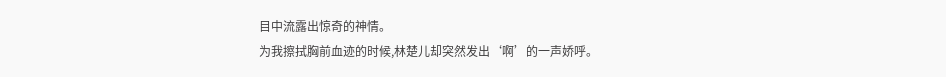目中流露出惊奇的神情。
为我擦拭胸前血迹的时候,林楚儿却突然发出‘啊’的一声娇呼。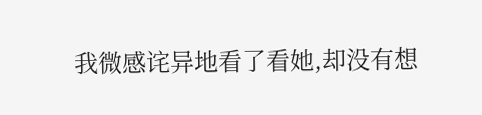我微感诧异地看了看她,却没有想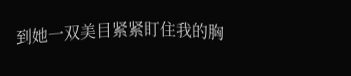到她一双美目紧紧盯住我的胸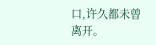口,许久都未曾离开。